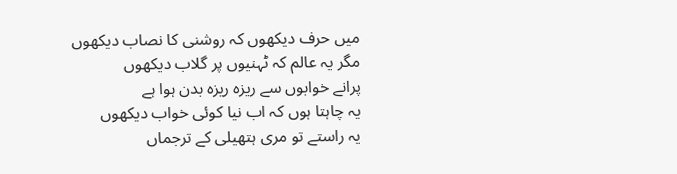میں حرف دیکھوں کہ روشنی کا نصاب دیکھوں
مگر یہ عالم کہ ٹہنیوں پر گلاب دیکھوں
پرانے خوابوں سے ریزہ ریزہ بدن ہوا ہے
یہ چاہتا ہوں کہ اب نیا کوئی خواب دیکھوں
یہ راستے تو مری ہتھیلی کے ترجماں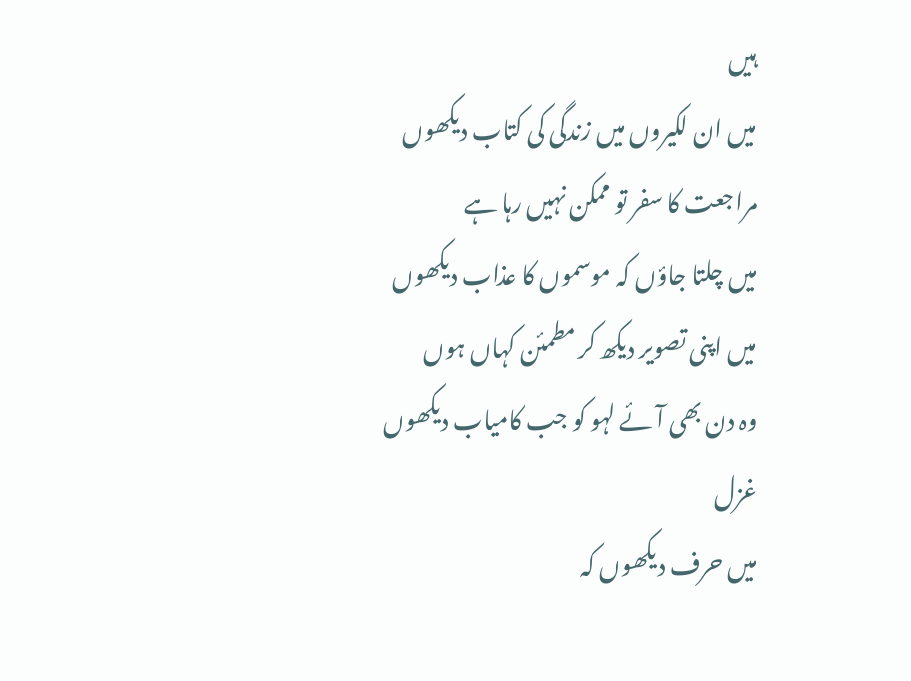ہیں
میں ان لکیروں میں زندگی کی کتاب دیکھوں
مراجعت کا سفر تو ممکن نہیں رہا ہے
میں چلتا جاؤں کہ موسموں کا عذاب دیکھوں
میں اپنی تصویر دیکھ کر مطمئن کہاں ہوں
وہ دن بھی آئے لہو کو جب کامیاب دیکھوں
غزل
میں حرف دیکھوں کہ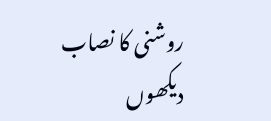روشنی کا نصاب دیکھوں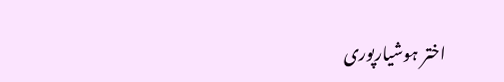اختر ہوشیارپوری